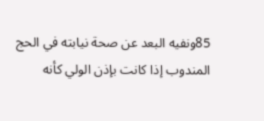85ونفيه البعد عن صحة نيابته في الحج المندوب إذا كانت بإذن الولي كأنه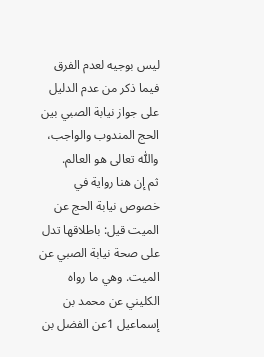ليس بوجيه لعدم الفرق فيما ذكر من عدم الدليل على جواز نيابة الصبي بين الحج المندوب والواجب، واللّٰه تعالى هو العالم.
ثم إن هنا رواية في خصوص نيابة الحج عن الميت قيل: باطلاقها تدل على صحة نيابة الصبي عن الميت. وهي ما رواه الكليني عن محمد بن إسماعيل 1عن الفضل بن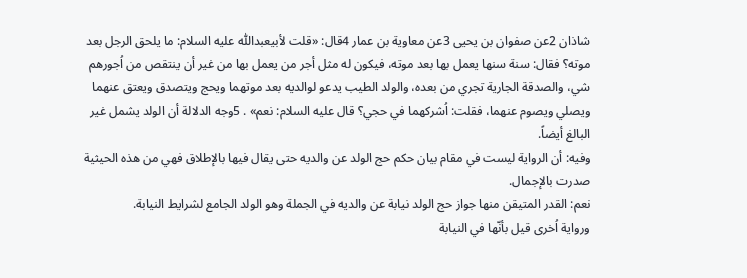شاذان 2عن صفوان بن يحيى 3عن معاوية بن عمار 4قال: «قلت لأبيعبداللّٰه عليه السلام: ما يلحق الرجل بعد موته؟ فقال: سنة سنها يعمل بها بعد موته، فيكون له مثل أجر من يعمل بها من غير أن ينتقص من اُجورهم شي، والصدقة الجارية تجري من بعده، والولد الطيب يدعو لوالديه بعد موتهما ويحج ويتصدق ويعتق عنهما ويصلي ويصوم عنهما، فقلت: اُشركهما في حجي؟ قال عليه السلام: نعم» . 5وجه الدلالة أن الولد يشمل غير البالغ أيضاً.
وفيه: أن الرواية ليست في مقام بيان حكم حج الولد عن والديه حتى يقال فيها بالإطلاق فهي من هذه الحيثية صدرت بالإجمال.
نعم: القدر المتيقن منها جواز حج الولد نيابة عن والديه في الجملة وهو الولد الجامع لشرايط النيابة.
ورواية اُخرى قيل بأنّها في النيابة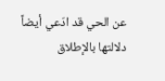عن الحي قد ادّعي أيضاً دلالتها بالإطلاق